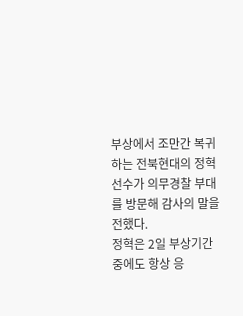부상에서 조만간 복귀하는 전북현대의 정혁 선수가 의무경찰 부대를 방문해 감사의 말을 전했다.
정혁은 2일 부상기간 중에도 항상 응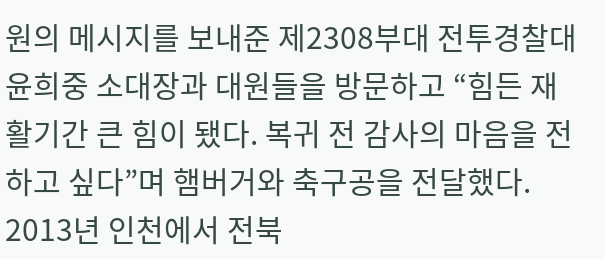원의 메시지를 보내준 제2308부대 전투경찰대 윤희중 소대장과 대원들을 방문하고 “힘든 재활기간 큰 힘이 됐다. 복귀 전 감사의 마음을 전하고 싶다”며 햄버거와 축구공을 전달했다.
2013년 인천에서 전북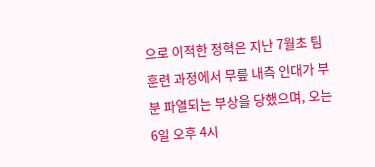으로 이적한 정혁은 지난 7월초 팀 훈련 과정에서 무릎 내측 인대가 부분 파열되는 부상을 당했으며, 오는 6일 오후 4시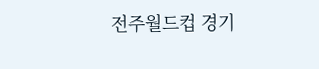전주월드컵 경기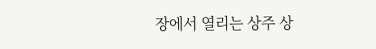장에서 열리는 상주 상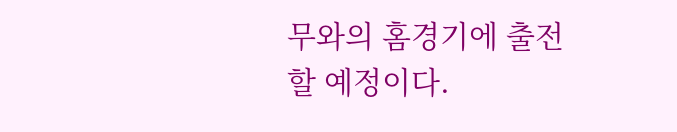무와의 홈경기에 출전할 예정이다.